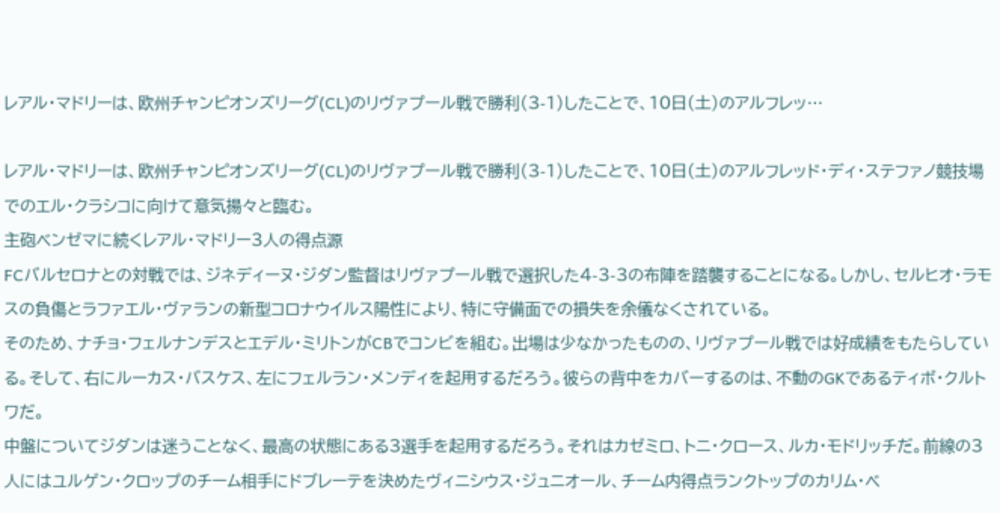レアル・マドリーは、欧州チャンピオンズリーグ(CL)のリヴァプール戦で勝利(3-1)したことで、10日(土)のアルフレッ…

レアル・マドリーは、欧州チャンピオンズリーグ(CL)のリヴァプール戦で勝利(3-1)したことで、10日(土)のアルフレッド・ディ・ステファノ競技場でのエル・クラシコに向けて意気揚々と臨む。
主砲ベンゼマに続くレアル・マドリー3人の得点源
FCバルセロナとの対戦では、ジネディーヌ・ジダン監督はリヴァプール戦で選択した4-3-3の布陣を踏襲することになる。しかし、セルヒオ・ラモスの負傷とラファエル・ヴァランの新型コロナウイルス陽性により、特に守備面での損失を余儀なくされている。
そのため、ナチョ・フェルナンデスとエデル・ミリトンがCBでコンビを組む。出場は少なかったものの、リヴァプール戦では好成績をもたらしている。そして、右にルーカス・バスケス、左にフェルラン・メンディを起用するだろう。彼らの背中をカバーするのは、不動のGKであるティボ・クルトワだ。
中盤についてジダンは迷うことなく、最高の状態にある3選手を起用するだろう。それはカゼミロ、トニ・クロース、ルカ・モドリッチだ。前線の3人にはユルゲン・クロップのチーム相手にドブレーテを決めたヴィニシウス・ジュニオール、チーム内得点ランクトップのカリム・ベ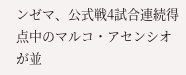ンゼマ、公式戦4試合連続得点中のマルコ・アセンシオが並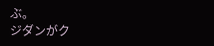ぶ。
ジダンがク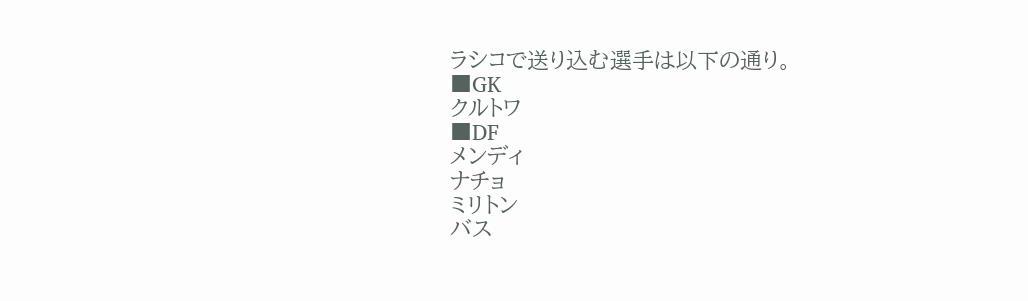ラシコで送り込む選手は以下の通り。
■GK
クルトワ
■DF
メンディ
ナチョ
ミリトン
バス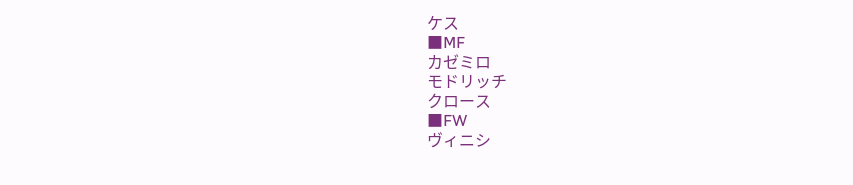ケス
■MF
カゼミロ
モドリッチ
クロース
■FW
ヴィニシ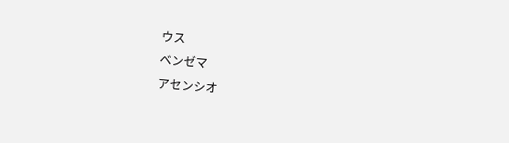ウス
ベンゼマ
アセンシオ